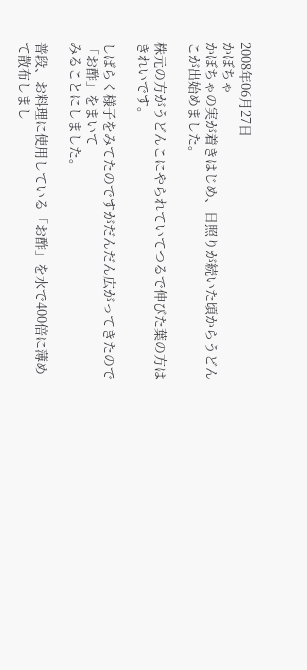2008年06月27日
かぼちゃ
かぼちゃの実が着きはじめ、日照りが続いた頃からうどんこが出始めました。

株元の方がうどんこにやられていてつるで伸びた葉の方はきれいです。

しばらく様子をみてたのですがだんだん広がってきたので「お酢」をまいて
みることにしました。

普段、お料理に使用している「お酢」を水で400倍に薄めて散布しまし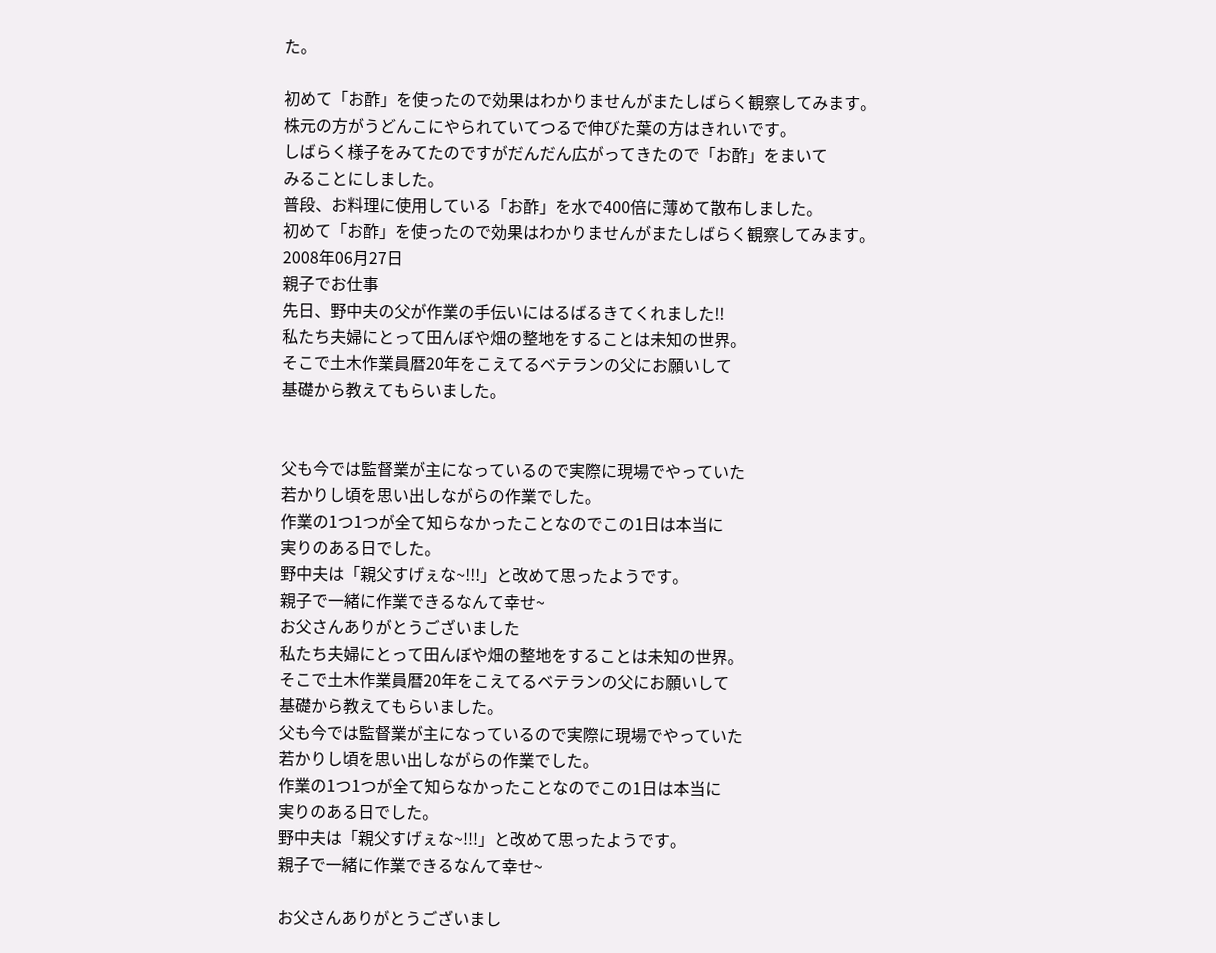た。

初めて「お酢」を使ったので効果はわかりませんがまたしばらく観察してみます。
株元の方がうどんこにやられていてつるで伸びた葉の方はきれいです。
しばらく様子をみてたのですがだんだん広がってきたので「お酢」をまいて
みることにしました。
普段、お料理に使用している「お酢」を水で400倍に薄めて散布しました。
初めて「お酢」を使ったので効果はわかりませんがまたしばらく観察してみます。
2008年06月27日
親子でお仕事
先日、野中夫の父が作業の手伝いにはるばるきてくれました!!
私たち夫婦にとって田んぼや畑の整地をすることは未知の世界。
そこで土木作業員暦20年をこえてるベテランの父にお願いして
基礎から教えてもらいました。


父も今では監督業が主になっているので実際に現場でやっていた
若かりし頃を思い出しながらの作業でした。
作業の1つ1つが全て知らなかったことなのでこの1日は本当に
実りのある日でした。
野中夫は「親父すげぇな~!!!」と改めて思ったようです。
親子で一緒に作業できるなんて幸せ~
お父さんありがとうございました
私たち夫婦にとって田んぼや畑の整地をすることは未知の世界。
そこで土木作業員暦20年をこえてるベテランの父にお願いして
基礎から教えてもらいました。
父も今では監督業が主になっているので実際に現場でやっていた
若かりし頃を思い出しながらの作業でした。
作業の1つ1つが全て知らなかったことなのでこの1日は本当に
実りのある日でした。
野中夫は「親父すげぇな~!!!」と改めて思ったようです。
親子で一緒に作業できるなんて幸せ~

お父さんありがとうございまし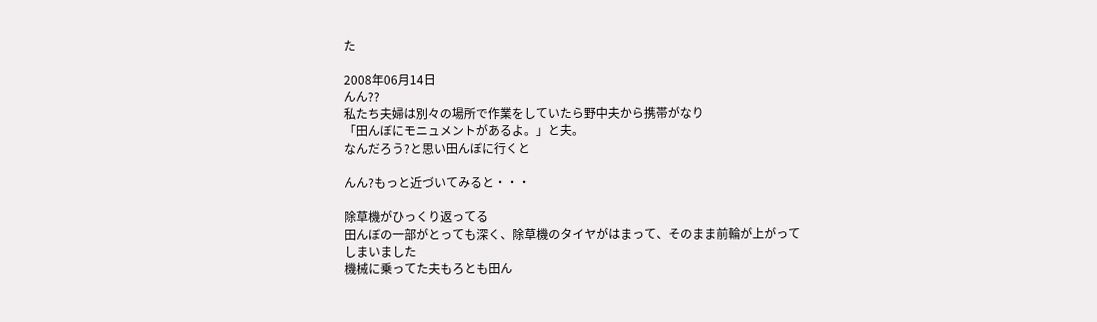た

2008年06月14日
んん??
私たち夫婦は別々の場所で作業をしていたら野中夫から携帯がなり
「田んぼにモニュメントがあるよ。」と夫。
なんだろう?と思い田んぼに行くと

んん?もっと近づいてみると・・・

除草機がひっくり返ってる
田んぼの一部がとっても深く、除草機のタイヤがはまって、そのまま前輪が上がって
しまいました
機械に乗ってた夫もろとも田ん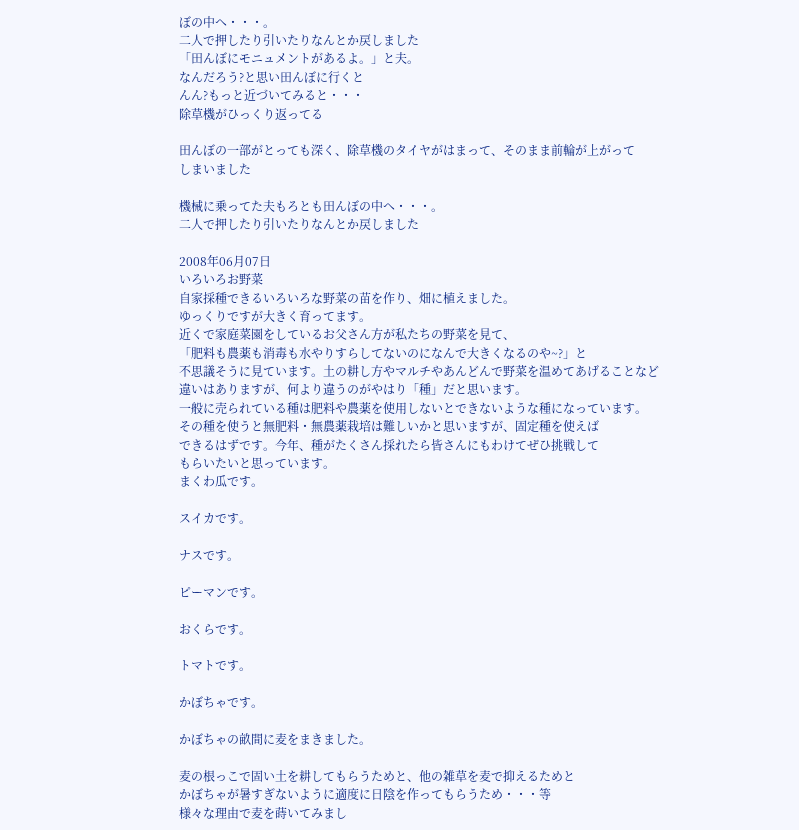ぼの中へ・・・。
二人で押したり引いたりなんとか戻しました
「田んぼにモニュメントがあるよ。」と夫。
なんだろう?と思い田んぼに行くと
んん?もっと近づいてみると・・・
除草機がひっくり返ってる

田んぼの一部がとっても深く、除草機のタイヤがはまって、そのまま前輪が上がって
しまいました

機械に乗ってた夫もろとも田んぼの中へ・・・。
二人で押したり引いたりなんとか戻しました

2008年06月07日
いろいろお野菜
自家採種できるいろいろな野菜の苗を作り、畑に植えました。
ゆっくりですが大きく育ってます。
近くで家庭菜園をしているお父さん方が私たちの野菜を見て、
「肥料も農薬も消毒も水やりすらしてないのになんで大きくなるのや~?」と
不思議そうに見ています。土の耕し方やマルチやあんどんで野菜を温めてあげることなど
違いはありますが、何より違うのがやはり「種」だと思います。
一般に売られている種は肥料や農薬を使用しないとできないような種になっています。
その種を使うと無肥料・無農薬栽培は難しいかと思いますが、固定種を使えば
できるはずです。今年、種がたくさん採れたら皆さんにもわけてぜひ挑戦して
もらいたいと思っています。
まくわ瓜です。

スイカです。

ナスです。

ピーマンです。

おくらです。

トマトです。

かぼちゃです。

かぼちゃの畝間に麦をまきました。

麦の根っこで固い土を耕してもらうためと、他の雑草を麦で抑えるためと
かぼちゃが暑すぎないように適度に日陰を作ってもらうため・・・等
様々な理由で麦を蒔いてみまし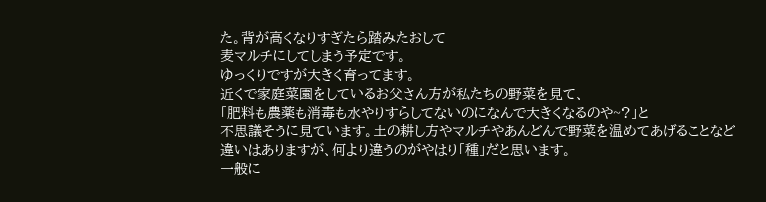た。背が高くなりすぎたら踏みたおして
麦マルチにしてしまう予定です。
ゆっくりですが大きく育ってます。
近くで家庭菜園をしているお父さん方が私たちの野菜を見て、
「肥料も農薬も消毒も水やりすらしてないのになんで大きくなるのや~?」と
不思議そうに見ています。土の耕し方やマルチやあんどんで野菜を温めてあげることなど
違いはありますが、何より違うのがやはり「種」だと思います。
一般に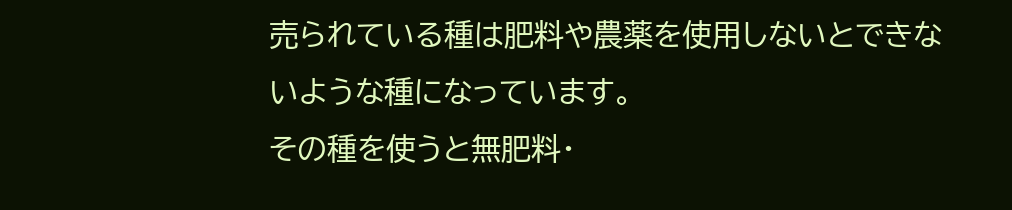売られている種は肥料や農薬を使用しないとできないような種になっています。
その種を使うと無肥料・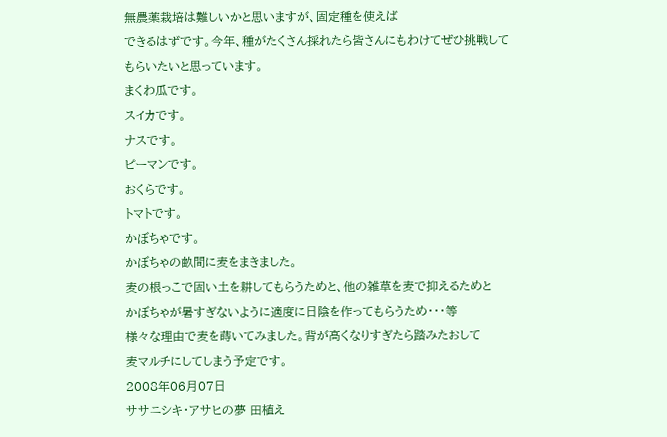無農薬栽培は難しいかと思いますが、固定種を使えば
できるはずです。今年、種がたくさん採れたら皆さんにもわけてぜひ挑戦して
もらいたいと思っています。
まくわ瓜です。
スイカです。
ナスです。
ピーマンです。
おくらです。
トマトです。
かぼちゃです。
かぼちゃの畝間に麦をまきました。
麦の根っこで固い土を耕してもらうためと、他の雑草を麦で抑えるためと
かぼちゃが暑すぎないように適度に日陰を作ってもらうため・・・等
様々な理由で麦を蒔いてみました。背が高くなりすぎたら踏みたおして
麦マルチにしてしまう予定です。
2008年06月07日
ササニシキ・アサヒの夢 田植え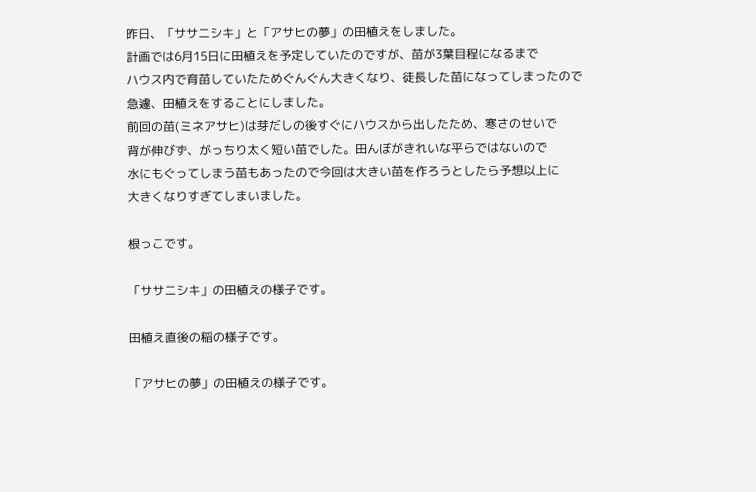昨日、「ササニシキ」と「アサヒの夢」の田植えをしました。
計画では6月15日に田植えを予定していたのですが、苗が3葉目程になるまで
ハウス内で育苗していたためぐんぐん大きくなり、徒長した苗になってしまったので
急遽、田植えをすることにしました。
前回の苗(ミネアサヒ)は芽だしの後すぐにハウスから出したため、寒さのせいで
背が伸びず、がっちり太く短い苗でした。田んぼがきれいな平らではないので
水にもぐってしまう苗もあったので今回は大きい苗を作ろうとしたら予想以上に
大きくなりすぎてしまいました。

根っこです。

「ササニシキ」の田植えの様子です。

田植え直後の稲の様子です。

「アサヒの夢」の田植えの様子です。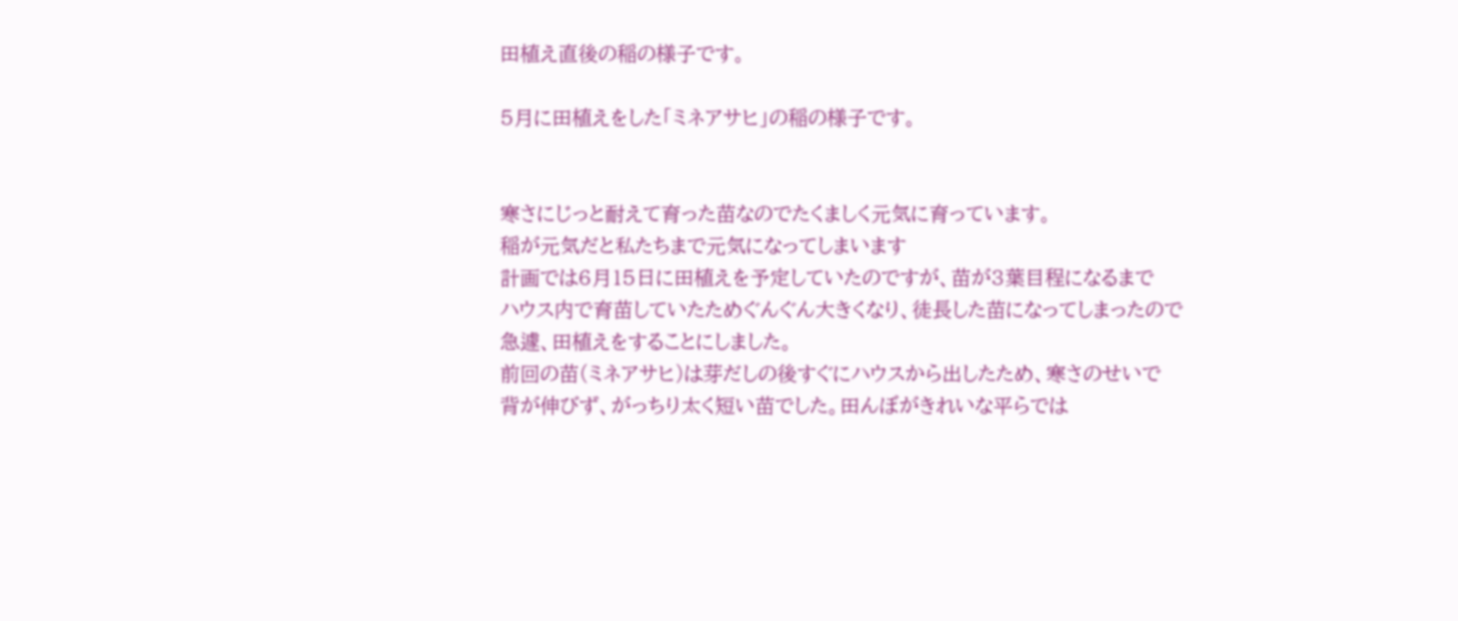田植え直後の稲の様子です。

5月に田植えをした「ミネアサヒ」の稲の様子です。


寒さにじっと耐えて育った苗なのでたくましく元気に育っています。
稲が元気だと私たちまで元気になってしまいます
計画では6月15日に田植えを予定していたのですが、苗が3葉目程になるまで
ハウス内で育苗していたためぐんぐん大きくなり、徒長した苗になってしまったので
急遽、田植えをすることにしました。
前回の苗(ミネアサヒ)は芽だしの後すぐにハウスから出したため、寒さのせいで
背が伸びず、がっちり太く短い苗でした。田んぼがきれいな平らでは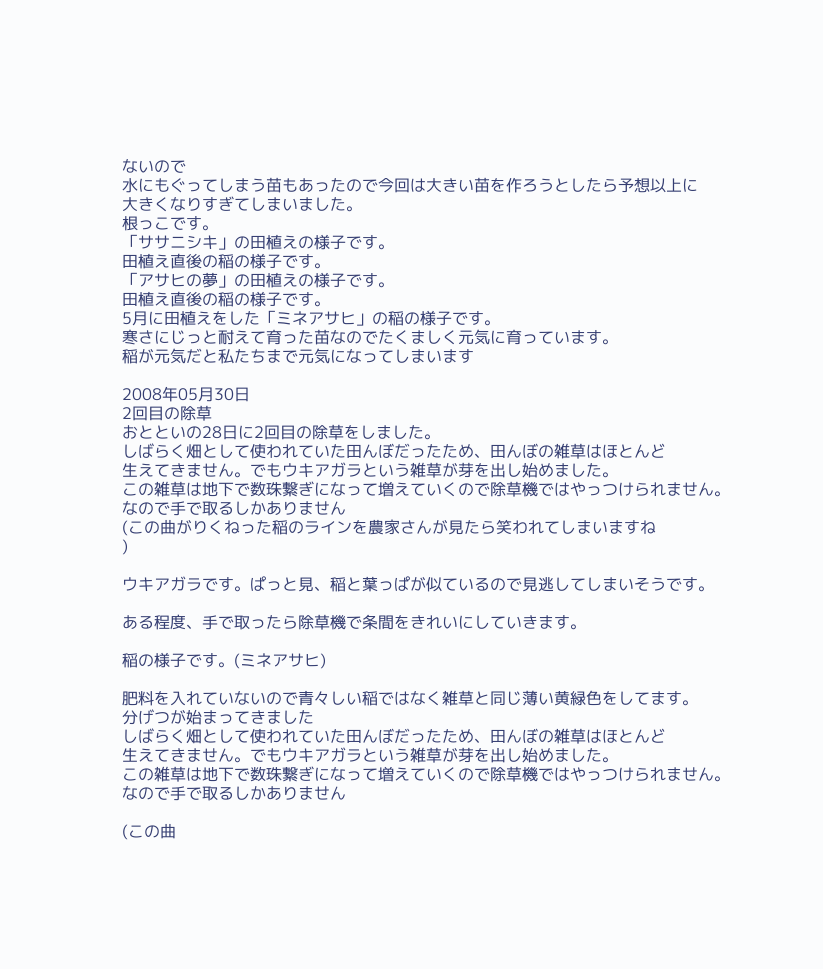ないので
水にもぐってしまう苗もあったので今回は大きい苗を作ろうとしたら予想以上に
大きくなりすぎてしまいました。
根っこです。
「ササニシキ」の田植えの様子です。
田植え直後の稲の様子です。
「アサヒの夢」の田植えの様子です。
田植え直後の稲の様子です。
5月に田植えをした「ミネアサヒ」の稲の様子です。
寒さにじっと耐えて育った苗なのでたくましく元気に育っています。
稲が元気だと私たちまで元気になってしまいます

2008年05月30日
2回目の除草
おとといの28日に2回目の除草をしました。
しばらく畑として使われていた田んぼだったため、田んぼの雑草はほとんど
生えてきません。でもウキアガラという雑草が芽を出し始めました。
この雑草は地下で数珠繋ぎになって増えていくので除草機ではやっつけられません。
なので手で取るしかありません
(この曲がりくねった稲のラインを農家さんが見たら笑われてしまいますね
)

ウキアガラです。ぱっと見、稲と葉っぱが似ているので見逃してしまいそうです。

ある程度、手で取ったら除草機で条間をきれいにしていきます。

稲の様子です。(ミネアサヒ)

肥料を入れていないので青々しい稲ではなく雑草と同じ薄い黄緑色をしてます。
分げつが始まってきました
しばらく畑として使われていた田んぼだったため、田んぼの雑草はほとんど
生えてきません。でもウキアガラという雑草が芽を出し始めました。
この雑草は地下で数珠繋ぎになって増えていくので除草機ではやっつけられません。
なので手で取るしかありません

(この曲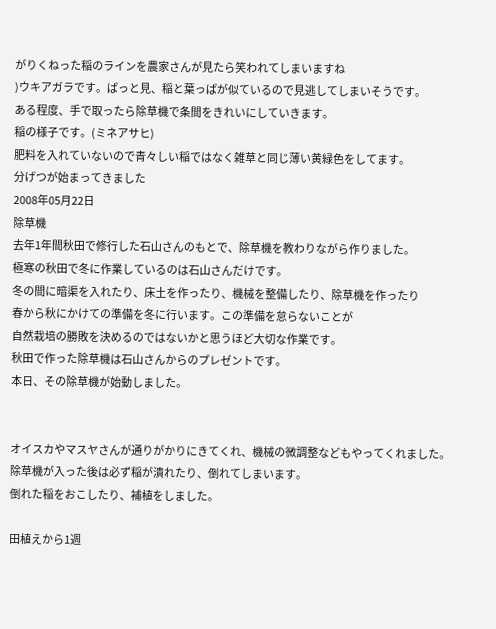がりくねった稲のラインを農家さんが見たら笑われてしまいますね
)ウキアガラです。ぱっと見、稲と葉っぱが似ているので見逃してしまいそうです。
ある程度、手で取ったら除草機で条間をきれいにしていきます。
稲の様子です。(ミネアサヒ)
肥料を入れていないので青々しい稲ではなく雑草と同じ薄い黄緑色をしてます。
分げつが始まってきました
2008年05月22日
除草機
去年1年間秋田で修行した石山さんのもとで、除草機を教わりながら作りました。
極寒の秋田で冬に作業しているのは石山さんだけです。
冬の間に暗渠を入れたり、床土を作ったり、機械を整備したり、除草機を作ったり
春から秋にかけての準備を冬に行います。この準備を怠らないことが
自然栽培の勝敗を決めるのではないかと思うほど大切な作業です。
秋田で作った除草機は石山さんからのプレゼントです。
本日、その除草機が始動しました。


オイスカやマスヤさんが通りがかりにきてくれ、機械の微調整などもやってくれました。
除草機が入った後は必ず稲が潰れたり、倒れてしまいます。
倒れた稲をおこしたり、補植をしました。

田植えから1週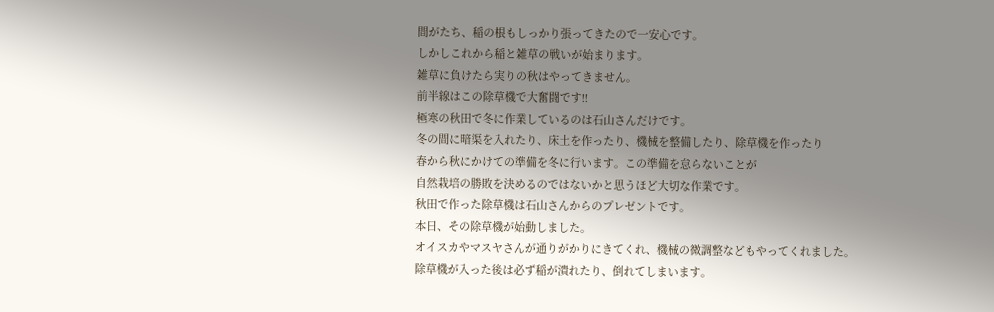間がたち、稲の根もしっかり張ってきたので一安心です。
しかしこれから稲と雑草の戦いが始まります。
雑草に負けたら実りの秋はやってきません。
前半線はこの除草機で大奮闘です!!
極寒の秋田で冬に作業しているのは石山さんだけです。
冬の間に暗渠を入れたり、床土を作ったり、機械を整備したり、除草機を作ったり
春から秋にかけての準備を冬に行います。この準備を怠らないことが
自然栽培の勝敗を決めるのではないかと思うほど大切な作業です。
秋田で作った除草機は石山さんからのプレゼントです。
本日、その除草機が始動しました。
オイスカやマスヤさんが通りがかりにきてくれ、機械の微調整などもやってくれました。
除草機が入った後は必ず稲が潰れたり、倒れてしまいます。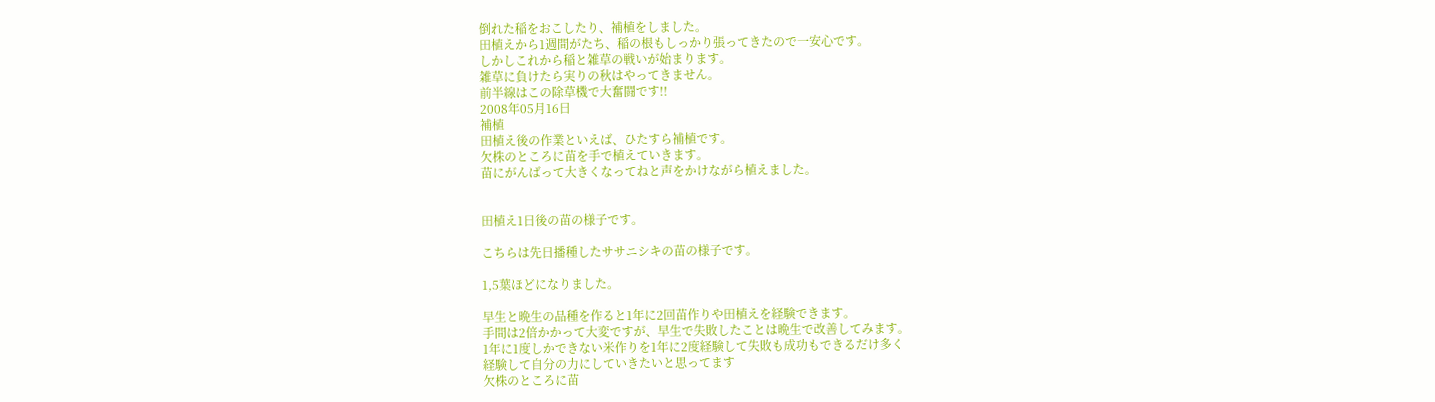倒れた稲をおこしたり、補植をしました。
田植えから1週間がたち、稲の根もしっかり張ってきたので一安心です。
しかしこれから稲と雑草の戦いが始まります。
雑草に負けたら実りの秋はやってきません。
前半線はこの除草機で大奮闘です!!
2008年05月16日
補植
田植え後の作業といえば、ひたすら補植です。
欠株のところに苗を手で植えていきます。
苗にがんばって大きくなってねと声をかけながら植えました。


田植え1日後の苗の様子です。

こちらは先日播種したササニシキの苗の様子です。

1,5葉ほどになりました。

早生と晩生の品種を作ると1年に2回苗作りや田植えを経験できます。
手間は2倍かかって大変ですが、早生で失敗したことは晩生で改善してみます。
1年に1度しかできない米作りを1年に2度経験して失敗も成功もできるだけ多く
経験して自分の力にしていきたいと思ってます
欠株のところに苗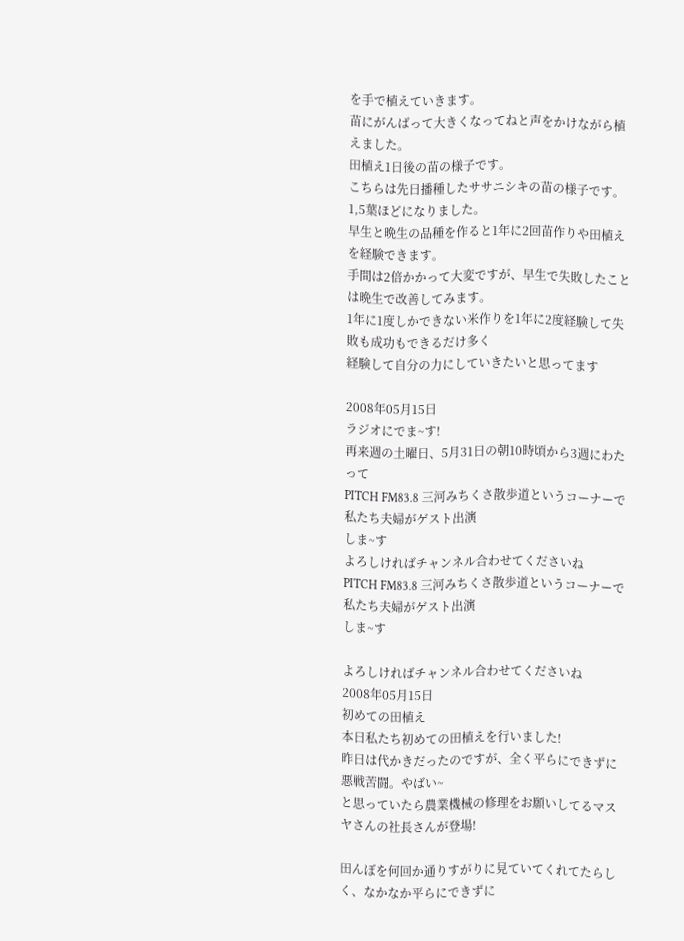を手で植えていきます。
苗にがんばって大きくなってねと声をかけながら植えました。
田植え1日後の苗の様子です。
こちらは先日播種したササニシキの苗の様子です。
1,5葉ほどになりました。
早生と晩生の品種を作ると1年に2回苗作りや田植えを経験できます。
手間は2倍かかって大変ですが、早生で失敗したことは晩生で改善してみます。
1年に1度しかできない米作りを1年に2度経験して失敗も成功もできるだけ多く
経験して自分の力にしていきたいと思ってます

2008年05月15日
ラジオにでま~す!
再来週の土曜日、5月31日の朝10時頃から3週にわたって
PITCH FM83.8 三河みちくさ散歩道というコーナーで私たち夫婦がゲスト出演
しま~す
よろしければチャンネル合わせてくださいね
PITCH FM83.8 三河みちくさ散歩道というコーナーで私たち夫婦がゲスト出演
しま~す

よろしければチャンネル合わせてくださいね
2008年05月15日
初めての田植え
本日私たち初めての田植えを行いました!
昨日は代かきだったのですが、全く平らにできずに悪戦苦闘。やばい~
と思っていたら農業機械の修理をお願いしてるマスヤさんの社長さんが登場!

田んぼを何回か通りすがりに見ていてくれてたらしく、なかなか平らにできずに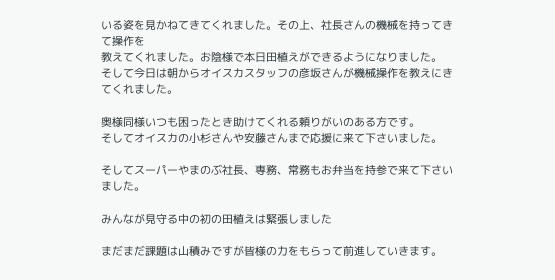いる姿を見かねてきてくれました。その上、社長さんの機械を持ってきて操作を
教えてくれました。お陰様で本日田植えができるようになりました。
そして今日は朝からオイスカスタッフの彦坂さんが機械操作を教えにきてくれました。

奥様同様いつも困ったとき助けてくれる頼りがいのある方です。
そしてオイスカの小杉さんや安藤さんまで応援に来て下さいました。

そしてスーパーやまのぶ社長、専務、常務もお弁当を持参で来て下さいました。

みんなが見守る中の初の田植えは緊張しました

まだまだ課題は山積みですが皆様の力をもらって前進していきます。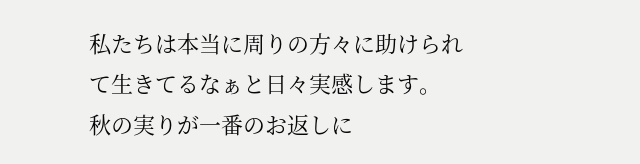私たちは本当に周りの方々に助けられて生きてるなぁと日々実感します。
秋の実りが一番のお返しに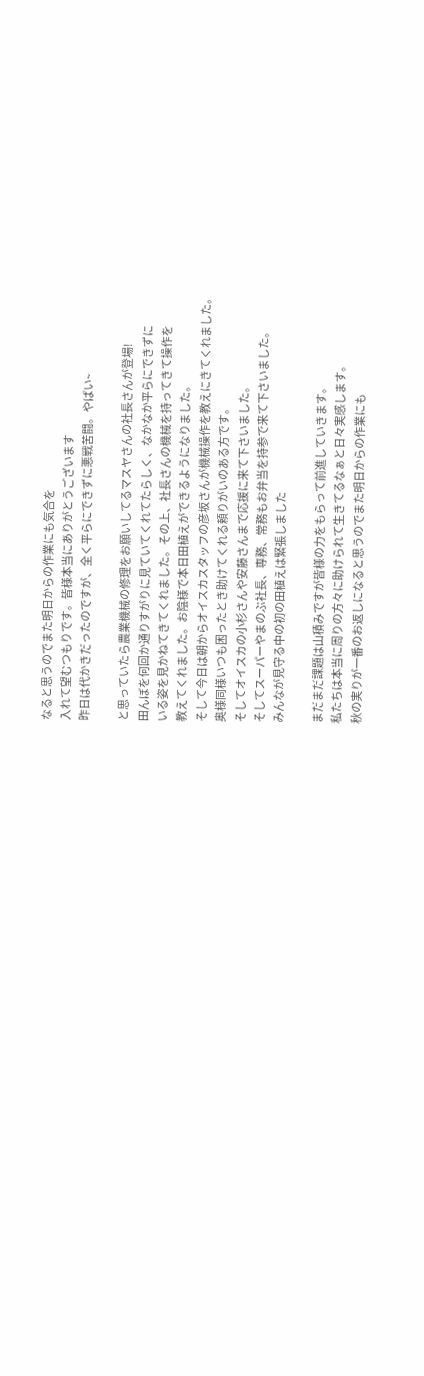なると思うのでまた明日からの作業にも気合を
入れて望むつもりです。皆様本当にありがとうございます
昨日は代かきだったのですが、全く平らにできずに悪戦苦闘。やばい~

と思っていたら農業機械の修理をお願いしてるマスヤさんの社長さんが登場!
田んぼを何回か通りすがりに見ていてくれてたらしく、なかなか平らにできずに
いる姿を見かねてきてくれました。その上、社長さんの機械を持ってきて操作を
教えてくれました。お陰様で本日田植えができるようになりました。
そして今日は朝からオイスカスタッフの彦坂さんが機械操作を教えにきてくれました。
奥様同様いつも困ったとき助けてくれる頼りがいのある方です。
そしてオイスカの小杉さんや安藤さんまで応援に来て下さいました。
そしてスーパーやまのぶ社長、専務、常務もお弁当を持参で来て下さいました。
みんなが見守る中の初の田植えは緊張しました

まだまだ課題は山積みですが皆様の力をもらって前進していきます。
私たちは本当に周りの方々に助けられて生きてるなぁと日々実感します。
秋の実りが一番のお返しになると思うのでまた明日からの作業にも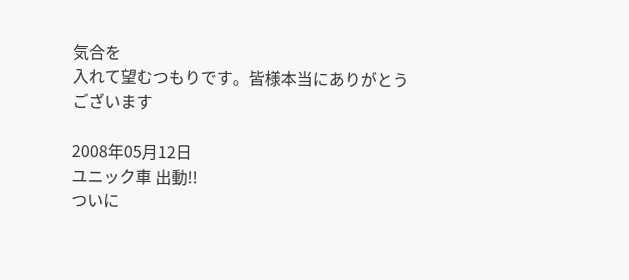気合を
入れて望むつもりです。皆様本当にありがとうございます

2008年05月12日
ユニック車 出動!!
ついに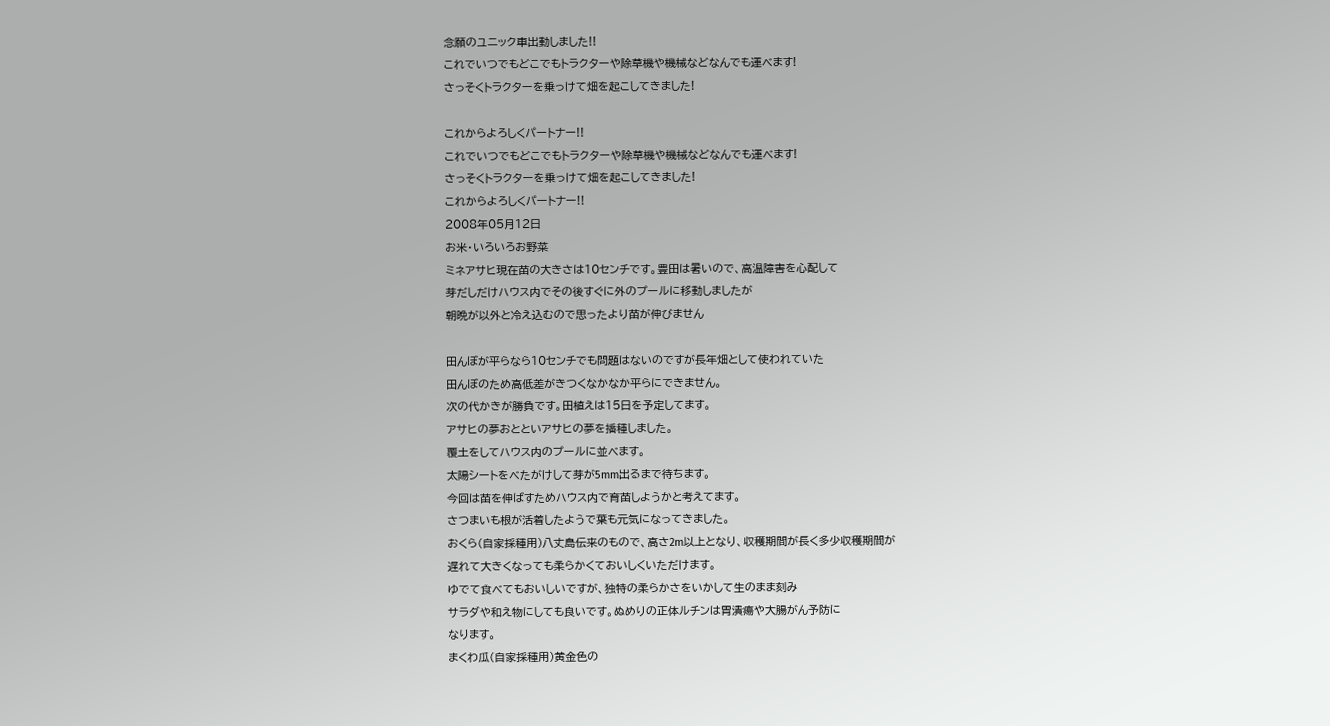念願のユニック車出動しました!!
これでいつでもどこでもトラクターや除草機や機械などなんでも運べます!
さっそくトラクターを乗っけて畑を起こしてきました!

これからよろしくパートナー!!
これでいつでもどこでもトラクターや除草機や機械などなんでも運べます!
さっそくトラクターを乗っけて畑を起こしてきました!
これからよろしくパートナー!!
2008年05月12日
お米・いろいろお野菜
ミネアサヒ現在苗の大きさは10センチです。豊田は暑いので、高温障害を心配して
芽だしだけハウス内でその後すぐに外のプールに移動しましたが
朝晩が以外と冷え込むので思ったより苗が伸びません

田んぼが平らなら10センチでも問題はないのですが長年畑として使われていた
田んぼのため高低差がきつくなかなか平らにできません。
次の代かきが勝負です。田植えは15日を予定してます。
アサヒの夢おとといアサヒの夢を播種しました。
覆土をしてハウス内のプールに並べます。
太陽シートをべたがけして芽が5mm出るまで待ちます。
今回は苗を伸ばすためハウス内で育苗しようかと考えてます。
さつまいも根が活着したようで葉も元気になってきました。
おくら(自家採種用)八丈島伝来のもので、高さ2m以上となり、収穫期間が長く多少収穫期間が
遅れて大きくなっても柔らかくておいしくいただけます。
ゆでて食べてもおいしいですが、独特の柔らかさをいかして生のまま刻み
サラダや和え物にしても良いです。ぬめりの正体ルチンは胃潰瘍や大腸がん予防に
なります。
まくわ瓜(自家採種用)黄金色の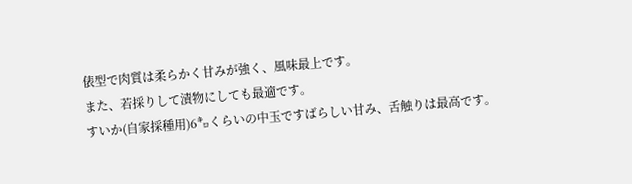俵型で肉質は柔らかく甘みが強く、風味最上です。
また、若採りして漬物にしても最適です。
すいか(自家採種用)6㌔くらいの中玉ですばらしい甘み、舌触りは最高です。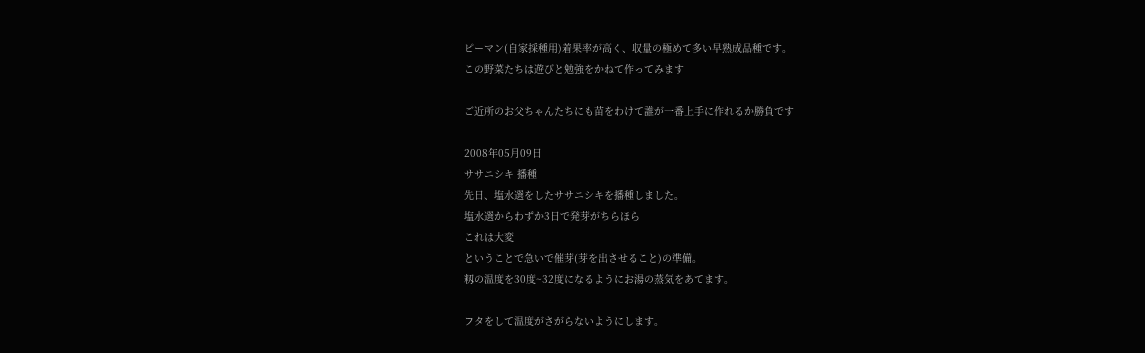ピーマン(自家採種用)着果率が高く、収量の極めて多い早熟成品種です。
この野菜たちは遊びと勉強をかねて作ってみます

ご近所のお父ちゃんたちにも苗をわけて誰が一番上手に作れるか勝負です

2008年05月09日
ササニシキ 播種
先日、塩水選をしたササニシキを播種しました。
塩水選からわずか3日で発芽がちらほら
これは大変
ということで急いで催芽(芽を出させること)の準備。
籾の温度を30度~32度になるようにお湯の蒸気をあてます。

フタをして温度がさがらないようにします。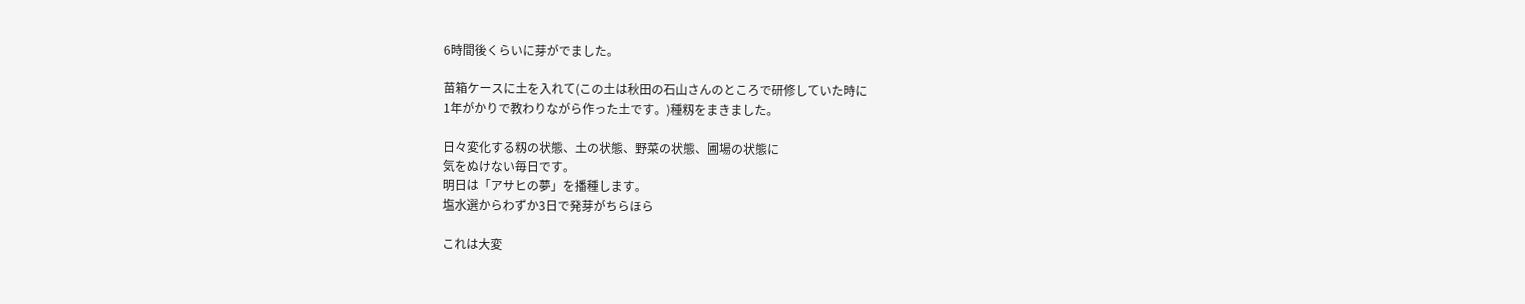6時間後くらいに芽がでました。

苗箱ケースに土を入れて(この土は秋田の石山さんのところで研修していた時に
1年がかりで教わりながら作った土です。)種籾をまきました。

日々変化する籾の状態、土の状態、野菜の状態、圃場の状態に
気をぬけない毎日です。
明日は「アサヒの夢」を播種します。
塩水選からわずか3日で発芽がちらほら

これは大変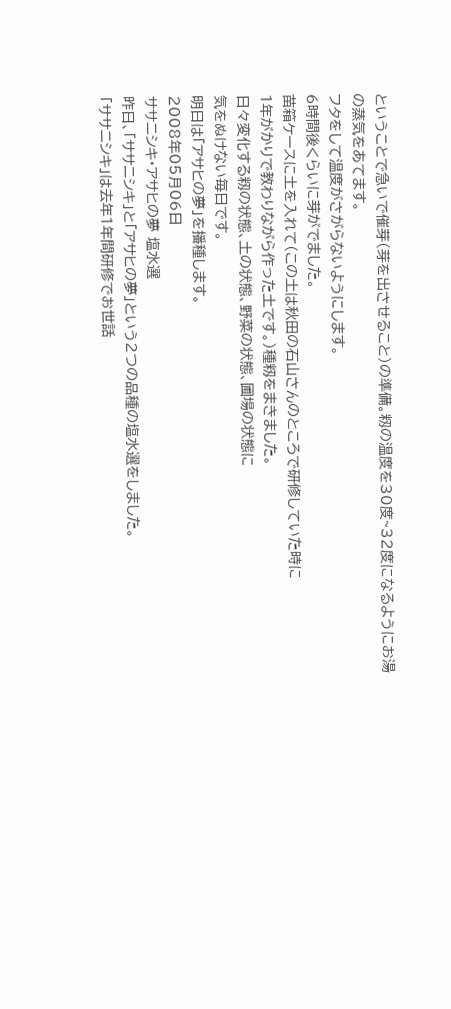ということで急いで催芽(芽を出させること)の準備。籾の温度を30度~32度になるようにお湯の蒸気をあてます。
フタをして温度がさがらないようにします。
6時間後くらいに芽がでました。
苗箱ケースに土を入れて(この土は秋田の石山さんのところで研修していた時に
1年がかりで教わりながら作った土です。)種籾をまきました。
日々変化する籾の状態、土の状態、野菜の状態、圃場の状態に
気をぬけない毎日です。
明日は「アサヒの夢」を播種します。
2008年05月06日
ササニシキ・アサヒの夢 塩水選
昨日、「ササニシキ」と「アサヒの夢」という2つの品種の塩水選をしました。
「ササニシキ」は去年1年間研修でお世話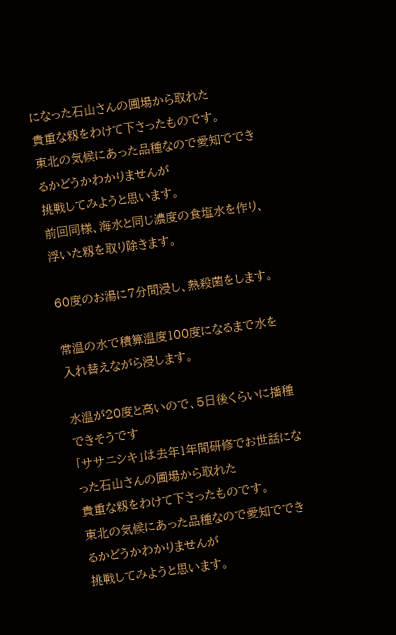になった石山さんの圃場から取れた
貴重な籾をわけて下さったものです。
東北の気候にあった品種なので愛知でできるかどうかわかりませんが
挑戦してみようと思います。
前回同様、海水と同じ濃度の食塩水を作り、浮いた籾を取り除きます。

60度のお湯に7分間浸し、熱殺菌をします。

常温の水で積算温度100度になるまで水を入れ替えながら浸します。

水温が20度と高いので、5日後くらいに播種できそうです
「ササニシキ」は去年1年間研修でお世話になった石山さんの圃場から取れた
貴重な籾をわけて下さったものです。
東北の気候にあった品種なので愛知でできるかどうかわかりませんが
挑戦してみようと思います。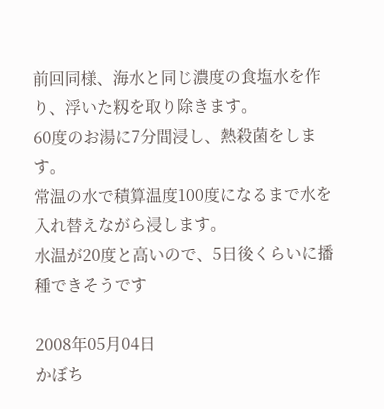前回同様、海水と同じ濃度の食塩水を作り、浮いた籾を取り除きます。
60度のお湯に7分間浸し、熱殺菌をします。
常温の水で積算温度100度になるまで水を入れ替えながら浸します。
水温が20度と高いので、5日後くらいに播種できそうです

2008年05月04日
かぼち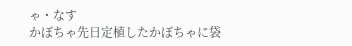ゃ・なす
かぼちゃ先日定植したかぼちゃに袋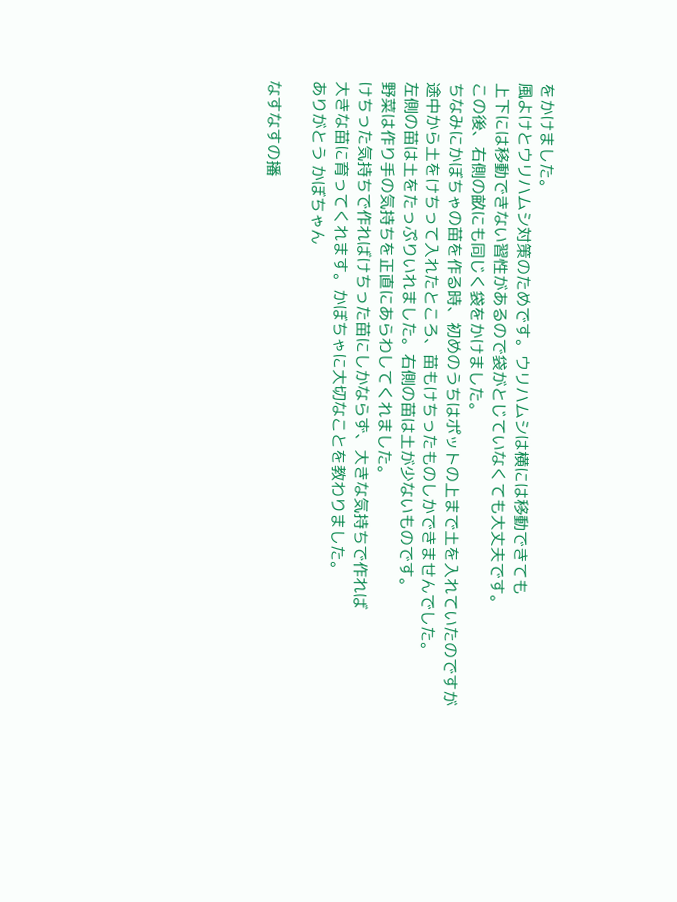をかけました。
風よけとウリハムシ対策のためです。ウリハムシは横には移動できても
上下には移動できない習性があるので袋がとじていなくても大丈夫です。
この後、右側の畝にも同じく袋をかけました。
ちなみにかぼちゃの苗を作る時、初めのうちはポットの上まで土を入れていたのですが
途中から土をけちって入れたところ、苗もけちったものしかできませんでした。
左側の苗は土をたっぷりいれました。右側の苗は土が少ないものです。
野菜は作り手の気持ちを正直にあらわしてくれました。
けちった気持ちで作ればけちった苗にしかならず、大きな気持ちで作れば
大きな苗に育ってくれます。かぼちゃに大切なことを教わりました。
ありがとう かぼちゃん

なすなすの播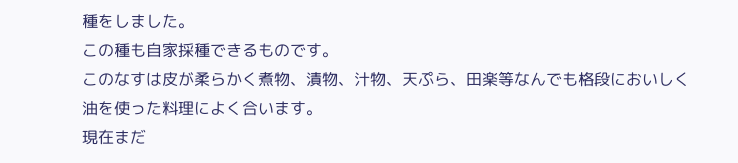種をしました。
この種も自家採種できるものです。
このなすは皮が柔らかく煮物、漬物、汁物、天ぷら、田楽等なんでも格段においしく
油を使った料理によく合います。
現在まだ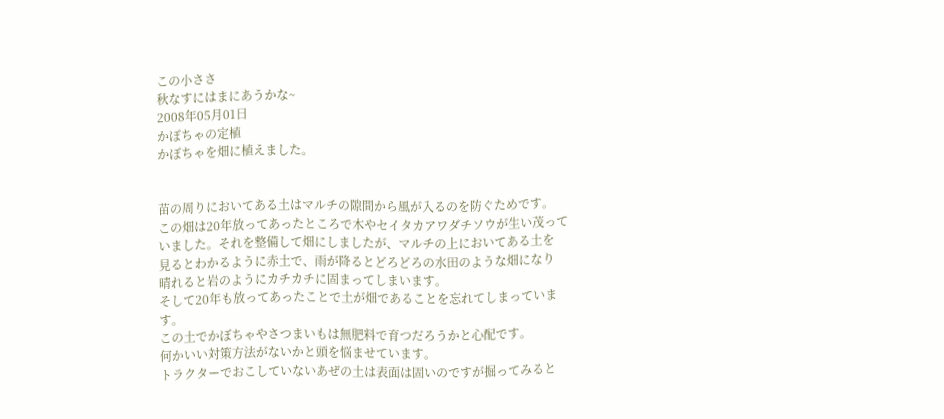この小ささ
秋なすにはまにあうかな~
2008年05月01日
かぼちゃの定植
かぼちゃを畑に植えました。


苗の周りにおいてある土はマルチの隙間から風が入るのを防ぐためです。
この畑は20年放ってあったところで木やセイタカアワダチソウが生い茂って
いました。それを整備して畑にしましたが、マルチの上においてある土を
見るとわかるように赤土で、雨が降るとどろどろの水田のような畑になり
晴れると岩のようにカチカチに固まってしまいます。
そして20年も放ってあったことで土が畑であることを忘れてしまっています。
この土でかぼちゃやさつまいもは無肥料で育つだろうかと心配です。
何かいい対策方法がないかと頭を悩ませています。
トラクターでおこしていないあぜの土は表面は固いのですが掘ってみると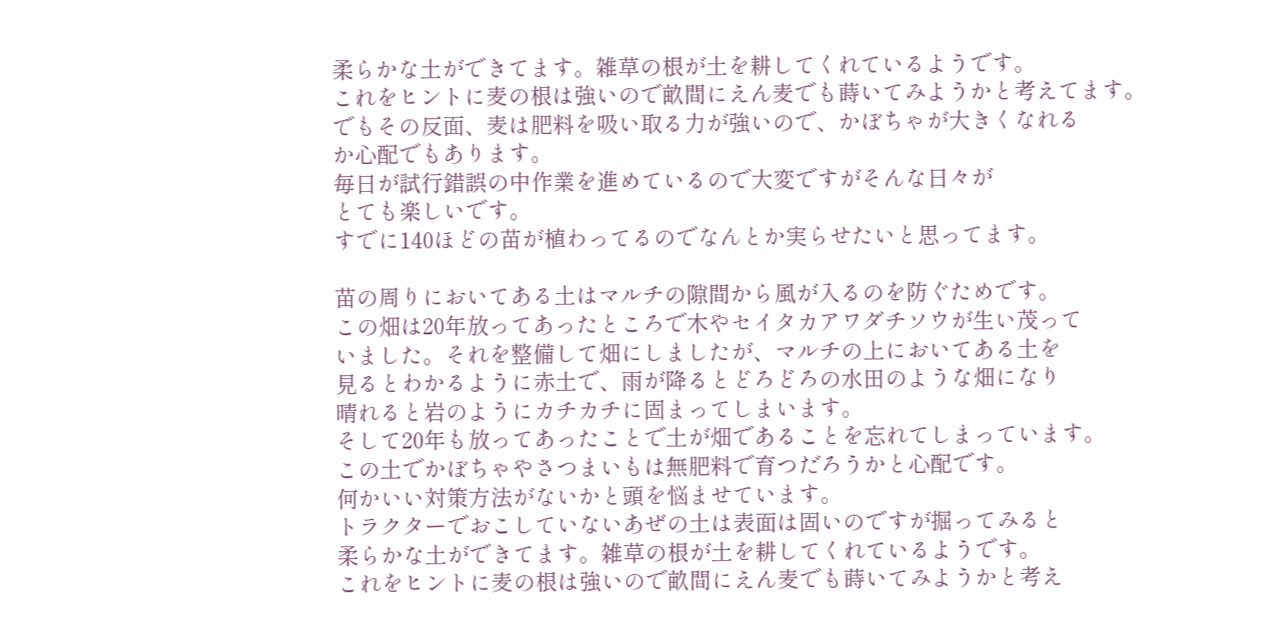柔らかな土ができてます。雑草の根が土を耕してくれているようです。
これをヒントに麦の根は強いので畝間にえん麦でも蒔いてみようかと考えてます。
でもその反面、麦は肥料を吸い取る力が強いので、かぼちゃが大きくなれる
か心配でもあります。
毎日が試行錯誤の中作業を進めているので大変ですがそんな日々が
とても楽しいです。
すでに140ほどの苗が植わってるのでなんとか実らせたいと思ってます。

苗の周りにおいてある土はマルチの隙間から風が入るのを防ぐためです。
この畑は20年放ってあったところで木やセイタカアワダチソウが生い茂って
いました。それを整備して畑にしましたが、マルチの上においてある土を
見るとわかるように赤土で、雨が降るとどろどろの水田のような畑になり
晴れると岩のようにカチカチに固まってしまいます。
そして20年も放ってあったことで土が畑であることを忘れてしまっています。
この土でかぼちゃやさつまいもは無肥料で育つだろうかと心配です。
何かいい対策方法がないかと頭を悩ませています。
トラクターでおこしていないあぜの土は表面は固いのですが掘ってみると
柔らかな土ができてます。雑草の根が土を耕してくれているようです。
これをヒントに麦の根は強いので畝間にえん麦でも蒔いてみようかと考え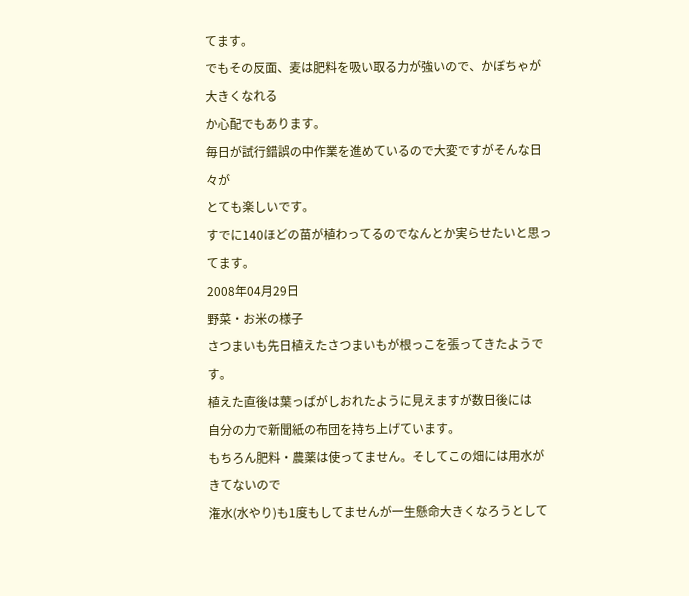てます。
でもその反面、麦は肥料を吸い取る力が強いので、かぼちゃが大きくなれる
か心配でもあります。
毎日が試行錯誤の中作業を進めているので大変ですがそんな日々が
とても楽しいです。
すでに140ほどの苗が植わってるのでなんとか実らせたいと思ってます。
2008年04月29日
野菜・お米の様子
さつまいも先日植えたさつまいもが根っこを張ってきたようです。
植えた直後は葉っぱがしおれたように見えますが数日後には
自分の力で新聞紙の布団を持ち上げています。
もちろん肥料・農薬は使ってません。そしてこの畑には用水がきてないので
潅水(水やり)も1度もしてませんが一生懸命大きくなろうとして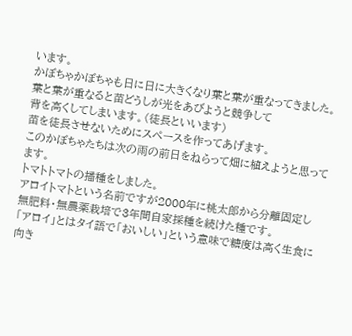います。
かぼちゃかぼちゃも日に日に大きくなり葉と葉が重なってきました。
葉と葉が重なると苗どうしが光をあびようと競争して
背を高くしてしまいます。(徒長といいます)
苗を徒長させないためにスペースを作ってあげます。
このかぼちゃたちは次の雨の前日をねらって畑に植えようと思ってます。
トマトトマトの播種をしました。
アロイトマトという名前ですが2000年に桃太郎から分離固定し
無肥料・無農薬栽培で3年間自家採種を続けた種です。
「アロイ」とはタイ語で「おいしい」という意味で糖度は高く生食に向き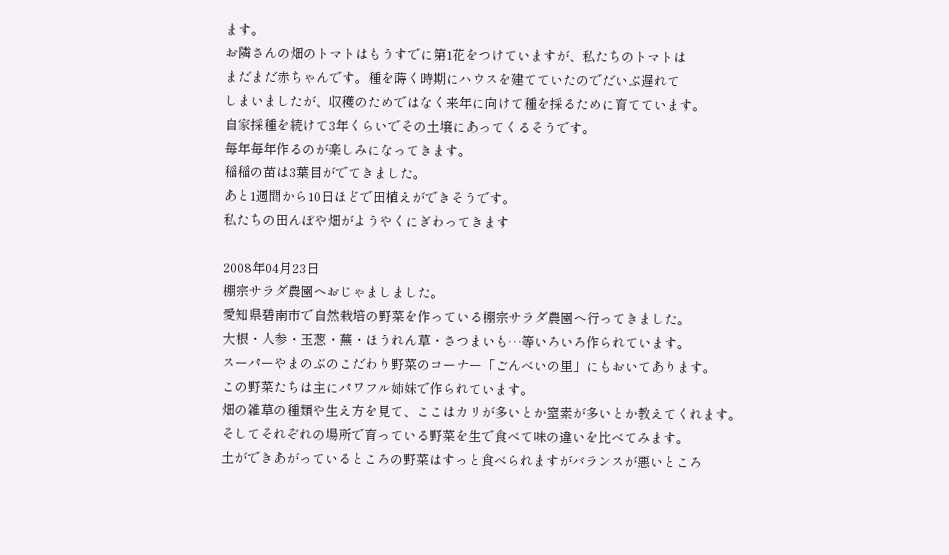ます。
お隣さんの畑のトマトはもうすでに第1花をつけていますが、私たちのトマトは
まだまだ赤ちゃんです。種を蒔く時期にハウスを建てていたのでだいぶ遅れて
しまいましたが、収穫のためではなく来年に向けて種を採るために育てています。
自家採種を続けて3年くらいでその土壌にあってくるそうです。
毎年毎年作るのが楽しみになってきます。
稲稲の苗は3葉目がでてきました。
あと1週間から10日ほどで田植えができそうです。
私たちの田んぼや畑がようやくにぎわってきます

2008年04月23日
棚宗サラダ農園へおじゃましました。
愛知県碧南市で自然栽培の野菜を作っている棚宗サラダ農園へ行ってきました。
大根・人参・玉葱・蕪・ほうれん草・さつまいも…等いろいろ作られています。
スーパーやまのぶのこだわり野菜のコーナー「ごんべいの里」にもおいてあります。
この野菜たちは主にパワフル姉妹で作られています。
畑の雑草の種類や生え方を見て、ここはカリが多いとか窒素が多いとか教えてくれます。
そしてそれぞれの場所で育っている野菜を生で食べて味の違いを比べてみます。
土ができあがっているところの野菜はすっと食べられますがバランスが悪いところ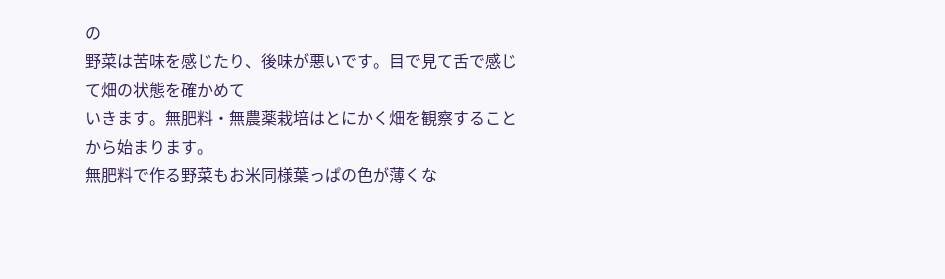の
野菜は苦味を感じたり、後味が悪いです。目で見て舌で感じて畑の状態を確かめて
いきます。無肥料・無農薬栽培はとにかく畑を観察することから始まります。
無肥料で作る野菜もお米同様葉っぱの色が薄くな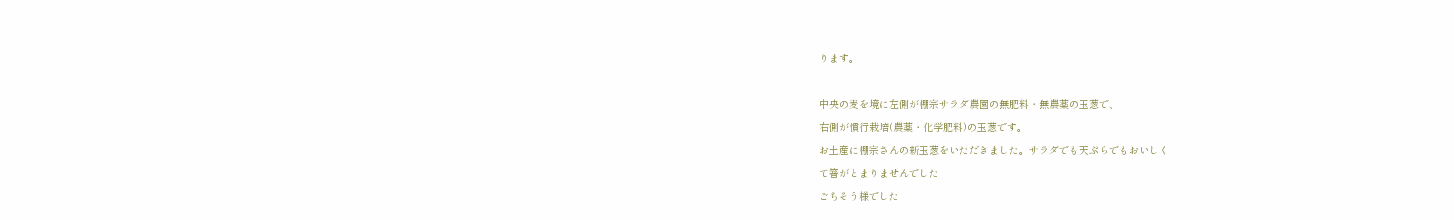ります。

中央の麦を境に左側が棚宗サラダ農園の無肥料・無農薬の玉葱で、
右側が慣行栽培(農薬・化学肥料)の玉葱です。
お土産に棚宗さんの新玉葱をいただきました。サラダでも天ぷらでもおいしく
て箸がとまりませんでした
ごちそう様でした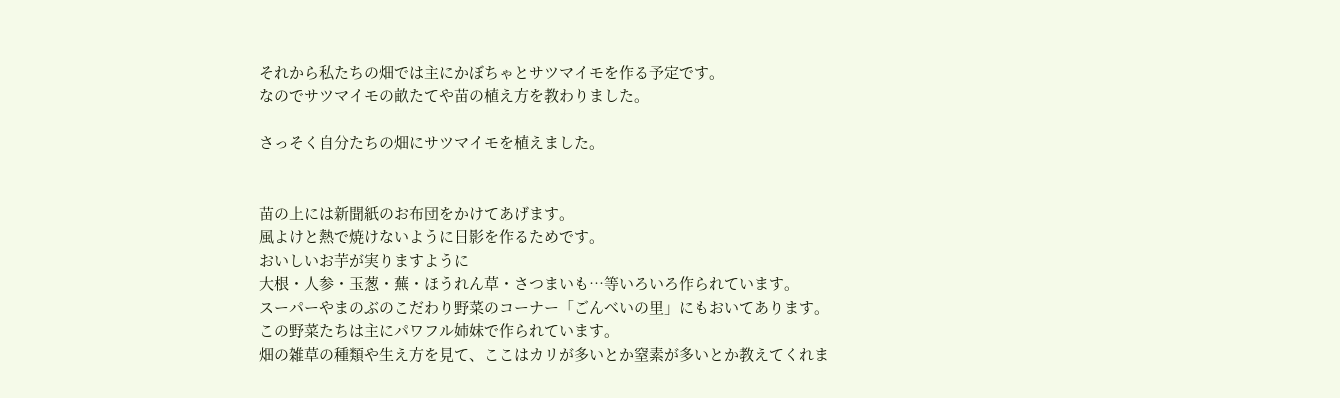それから私たちの畑では主にかぼちゃとサツマイモを作る予定です。
なのでサツマイモの畝たてや苗の植え方を教わりました。

さっそく自分たちの畑にサツマイモを植えました。


苗の上には新聞紙のお布団をかけてあげます。
風よけと熱で焼けないように日影を作るためです。
おいしいお芋が実りますように
大根・人参・玉葱・蕪・ほうれん草・さつまいも…等いろいろ作られています。
スーパーやまのぶのこだわり野菜のコーナー「ごんべいの里」にもおいてあります。
この野菜たちは主にパワフル姉妹で作られています。
畑の雑草の種類や生え方を見て、ここはカリが多いとか窒素が多いとか教えてくれま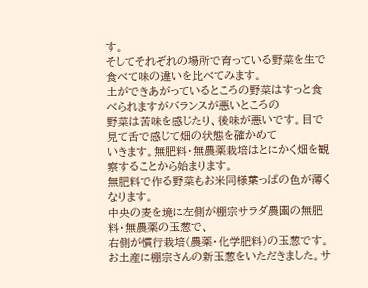す。
そしてそれぞれの場所で育っている野菜を生で食べて味の違いを比べてみます。
土ができあがっているところの野菜はすっと食べられますがバランスが悪いところの
野菜は苦味を感じたり、後味が悪いです。目で見て舌で感じて畑の状態を確かめて
いきます。無肥料・無農薬栽培はとにかく畑を観察することから始まります。
無肥料で作る野菜もお米同様葉っぱの色が薄くなります。
中央の麦を境に左側が棚宗サラダ農園の無肥料・無農薬の玉葱で、
右側が慣行栽培(農薬・化学肥料)の玉葱です。
お土産に棚宗さんの新玉葱をいただきました。サ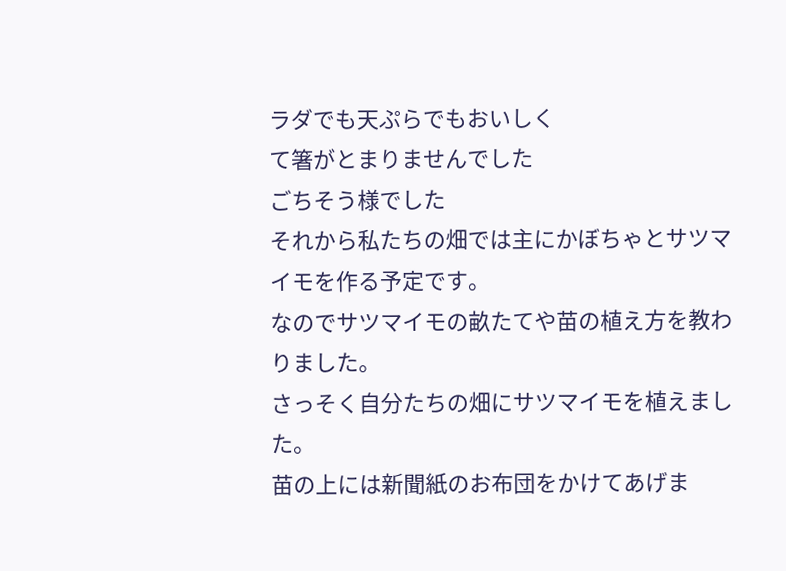ラダでも天ぷらでもおいしく
て箸がとまりませんでした
ごちそう様でした
それから私たちの畑では主にかぼちゃとサツマイモを作る予定です。
なのでサツマイモの畝たてや苗の植え方を教わりました。
さっそく自分たちの畑にサツマイモを植えました。
苗の上には新聞紙のお布団をかけてあげま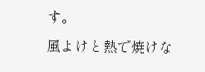す。
風よけと熱で焼けな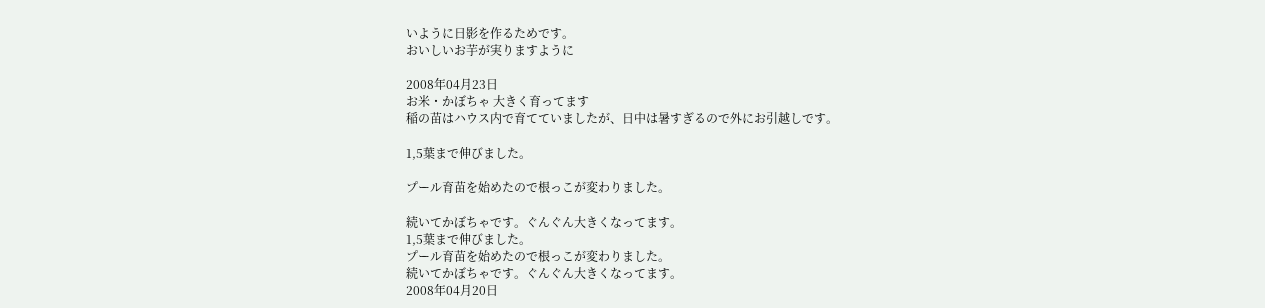いように日影を作るためです。
おいしいお芋が実りますように

2008年04月23日
お米・かぼちゃ 大きく育ってます
稲の苗はハウス内で育てていましたが、日中は暑すぎるので外にお引越しです。

1,5葉まで伸びました。

プール育苗を始めたので根っこが変わりました。

続いてかぼちゃです。ぐんぐん大きくなってます。
1,5葉まで伸びました。
プール育苗を始めたので根っこが変わりました。
続いてかぼちゃです。ぐんぐん大きくなってます。
2008年04月20日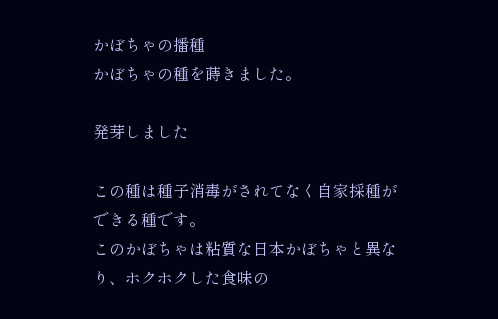かぼちゃの播種
かぼちゃの種を蒔きました。

発芽しました

この種は種子消毒がされてなく自家採種ができる種です。
このかぼちゃは粘質な日本かぼちゃと異なり、ホクホクした食味の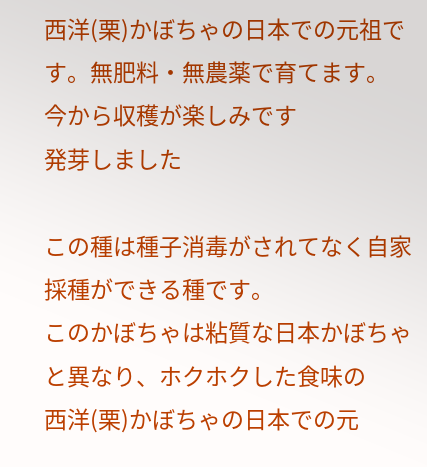西洋(栗)かぼちゃの日本での元祖です。無肥料・無農薬で育てます。
今から収穫が楽しみです
発芽しました

この種は種子消毒がされてなく自家採種ができる種です。
このかぼちゃは粘質な日本かぼちゃと異なり、ホクホクした食味の
西洋(栗)かぼちゃの日本での元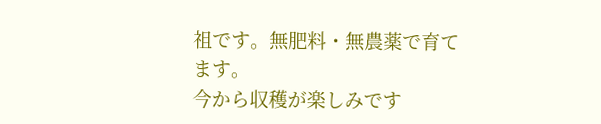祖です。無肥料・無農薬で育てます。
今から収穫が楽しみです